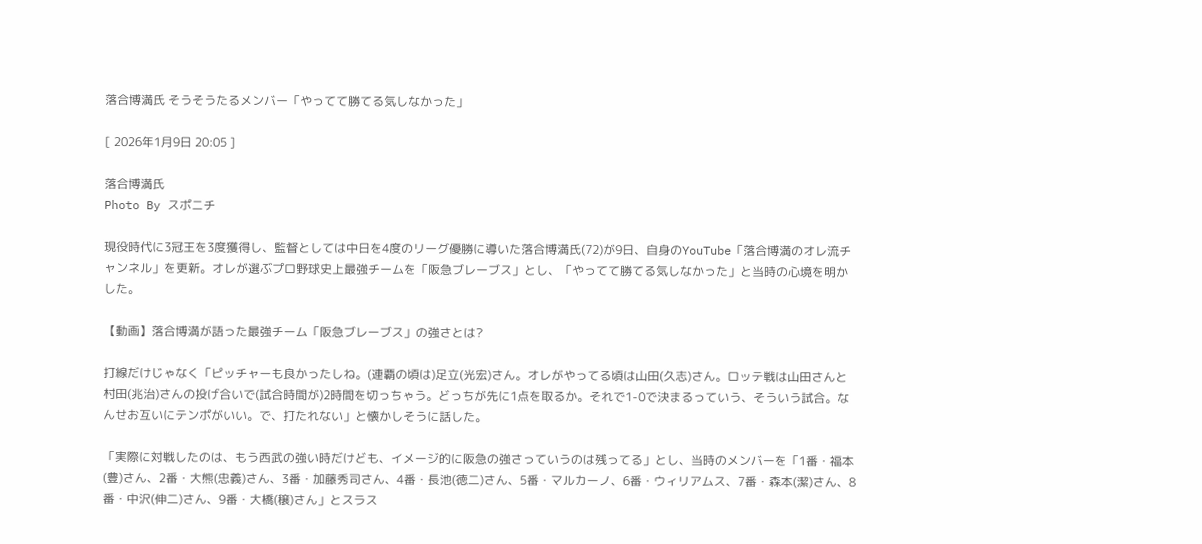落合博満氏 そうそうたるメンバー「やってて勝てる気しなかった」

[ 2026年1月9日 20:05 ]

落合博満氏
Photo By スポニチ

現役時代に3冠王を3度獲得し、監督としては中日を4度のリーグ優勝に導いた落合博満氏(72)が9日、自身のYouTube「落合博満のオレ流チャンネル」を更新。オレが選ぶプロ野球史上最強チームを「阪急ブレーブス」とし、「やってて勝てる気しなかった」と当時の心境を明かした。

【動画】落合博満が語った最強チーム「阪急ブレーブス」の強さとは?

打線だけじゃなく「ピッチャーも良かったしね。(連覇の頃は)足立(光宏)さん。オレがやってる頃は山田(久志)さん。ロッテ戦は山田さんと村田(兆治)さんの投げ合いで(試合時間が)2時間を切っちゃう。どっちが先に1点を取るか。それで1-0で決まるっていう、そういう試合。なんせお互いにテンポがいい。で、打たれない」と懐かしそうに話した。

「実際に対戦したのは、もう西武の強い時だけども、イメージ的に阪急の強さっていうのは残ってる」とし、当時のメンバーを「1番・福本(豊)さん、2番・大熊(忠義)さん、3番・加藤秀司さん、4番・長池(徳二)さん、5番・マルカーノ、6番・ウィリアムス、7番・森本(潔)さん、8番・中沢(伸二)さん、9番・大橋(穣)さん」とスラス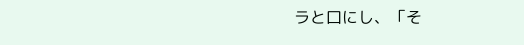ラと口にし、「そ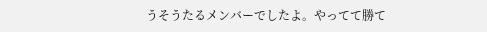うそうたるメンバーでしたよ。やってて勝て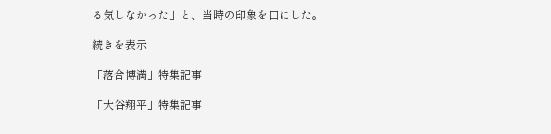る気しなかった」と、当時の印象を口にした。

続きを表示

「落合博満」特集記事

「大谷翔平」特集記事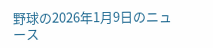野球の2026年1月9日のニュース